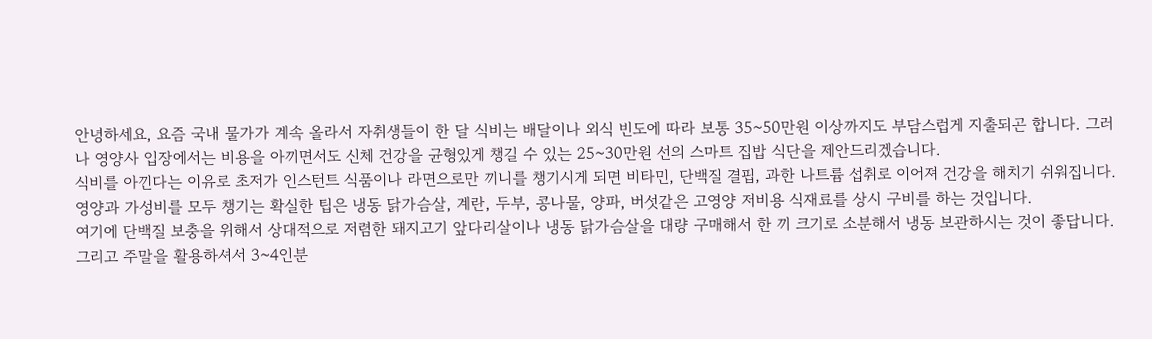안녕하세요, 요즘 국내 물가가 계속 올라서 자취생들이 한 달 식비는 배달이나 외식 빈도에 따라 보통 35~50만원 이상까지도 부담스럽게 지출되곤 합니다. 그러나 영양사 입장에서는 비용을 아끼면서도 신체 건강을 균형있게 챙길 수 있는 25~30만원 선의 스마트 집밥 식단을 제안드리겠습니다.
식비를 아낀다는 이유로 초저가 인스턴트 식품이나 라면으로만 끼니를 챙기시게 되면 비타민, 단백질 결핍, 과한 나트륨 섭취로 이어져 건강을 해치기 쉬워집니다. 영양과 가성비를 모두 챙기는 확실한 팁은 냉동 닭가슴살, 계란, 두부, 콩나물, 양파, 버섯같은 고영양 저비용 식재료를 상시 구비를 하는 것입니다.
여기에 단백질 보충을 위해서 상대적으로 저렴한 돼지고기 앞다리살이나 냉동 닭가슴살을 대량 구매해서 한 끼 크기로 소분해서 냉동 보관하시는 것이 좋답니다. 그리고 주말을 활용하셔서 3~4인분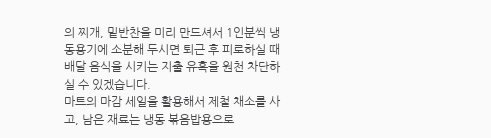의 찌개, 밑반찬을 미리 만드셔서 1인분씩 냉동용기에 소분해 두시면 퇴근 후 피로하실 때 배달 음식을 시키는 지출 유혹을 원천 차단하실 수 있겠습니다.
마트의 마감 세일을 활용해서 제철 채소를 사고, 남은 재료는 냉동 볶음밥용으로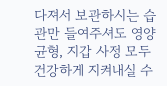다져서 보관하시는 습관만 들여주셔도 영양 균형, 지갑 사정 모두 건강하게 지켜내실 수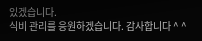있겠습니다.
식비 관리를 응원하겠습니다. 감사합니다 ^ ^